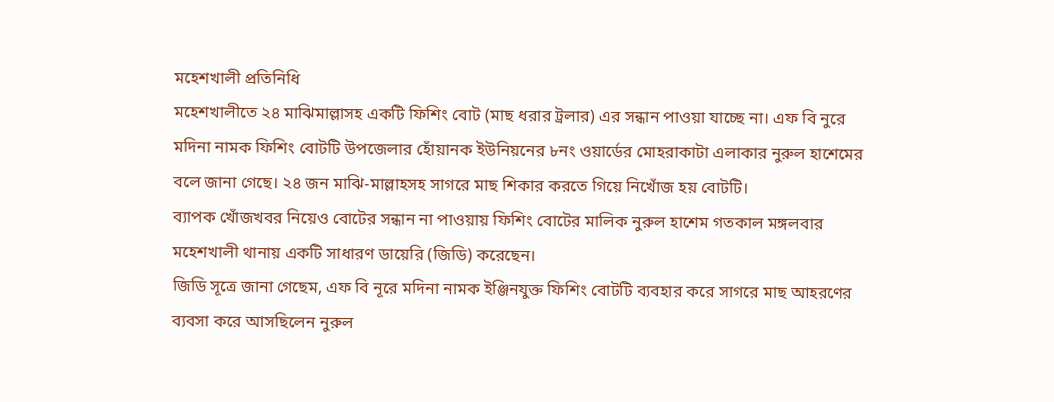মহেশখালী প্রতিনিধি
মহেশখালীতে ২৪ মাঝিমাল্লাসহ একটি ফিশিং বোট (মাছ ধরার ট্রলার) এর সন্ধান পাওয়া যাচ্ছে না। এফ বি নুরে মদিনা নামক ফিশিং বোটটি উপজেলার হোঁয়ানক ইউনিয়নের ৮নং ওয়ার্ডের মোহরাকাটা এলাকার নুরুল হাশেমের বলে জানা গেছে। ২৪ জন মাঝি-মাল্লাহসহ সাগরে মাছ শিকার করতে গিয়ে নিখোঁজ হয় বোটটি।
ব্যাপক খোঁজখবর নিয়েও বোটের সন্ধান না পাওয়ায় ফিশিং বোটের মালিক নুরুল হাশেম গতকাল মঙ্গলবার মহেশখালী থানায় একটি সাধারণ ডায়েরি (জিডি) করেছেন।
জিডি সূত্রে জানা গেছেম, এফ বি নূরে মদিনা নামক ইঞ্জিনযুক্ত ফিশিং বোটটি ব্যবহার করে সাগরে মাছ আহরণের ব্যবসা করে আসছিলেন নুরুল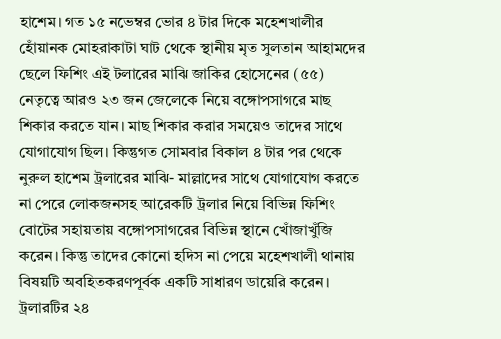হাশেম। গত ১৫ নভেম্বর ভোর ৪ টার দিকে মহেশখালীর হোঁয়ানক মোহরাকাটা ঘাট থেকে স্থানীয় মৃত সুলতান আহামদের ছেলে ফিশিং এই টলারের মাঝি জাকির হোসেনের (৫৫) নেতৃত্বে আরও ২৩ জন জেলেকে নিয়ে বঙ্গোপসাগরে মাছ শিকার করতে যান। মাছ শিকার করার সময়েও তাদের সাথে যোগাযোগ ছিল। কিন্তুগত সোমবার বিকাল ৪ টার পর থেকে নুরুল হাশেম ট্রলারের মাঝি- মাল্লাদের সাথে যোগাযোগ করতে না পেরে লোকজনসহ আরেকটি ট্রলার নিয়ে বিভিন্ন ফিশিং বোটের সহায়তায় বঙ্গোপসাগরের বিভিন্ন স্থানে খোঁজাখুঁজি করেন। কিন্তু তাদের কোনো হদিস না পেয়ে মহেশখালী থানায় বিষয়টি অবহিতকরণপূর্বক একটি সাধারণ ডায়েরি করেন।
ট্রলারটির ২৪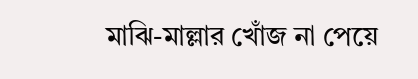মাঝি-মাল্লার খোঁজ না পেয়ে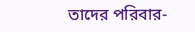তাদের পরিবার-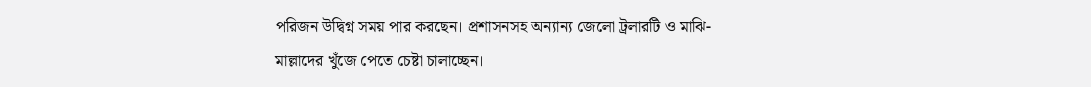পরিজন উদ্বিগ্ন সময় পার করছেন। প্রশাসনসহ অন্যান্য জেলো ট্রলারটি ও মাঝি-মাল্লাদের খুঁজে পেতে চেষ্টা চালাচ্ছেন।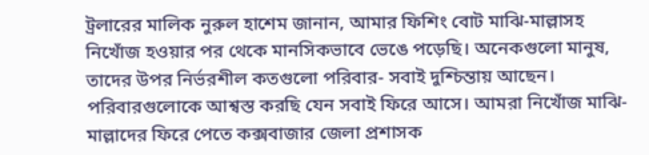ট্রলারের মালিক নুরুল হাশেম জানান, আমার ফিশিং বোট মাঝি-মাল্লাসহ নিখোঁজ হওয়ার পর থেকে মানসিকভাবে ভেঙে পড়েছি। অনেকগুলো মানুষ, তাদের উপর নির্ভরশীল কতগুলো পরিবার- সবাই দুশ্চিন্তায় আছেন। পরিবারগুলোকে আশ্বস্ত করছি যেন সবাই ফিরে আসে। আমরা নিখোঁজ মাঝি-মাল্লাদের ফিরে পেতে কক্সবাজার জেলা প্রশাসক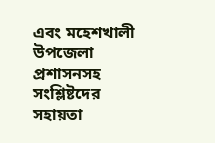এবং মহেশখালী উপজেলা প্রশাসনসহ সংশ্লিষ্টদের সহায়তা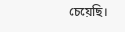চেয়েছি।